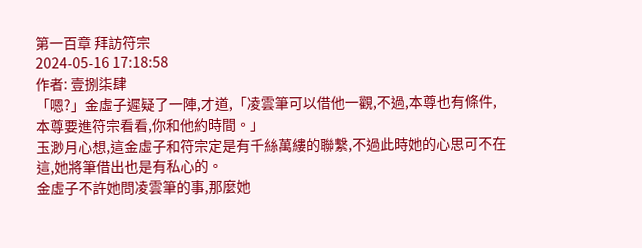第一百章 拜訪符宗
2024-05-16 17:18:58
作者: 壹捌柒肆
「嗯?」金虛子遲疑了一陣,才道,「凌雲筆可以借他一觀,不過,本尊也有條件,本尊要進符宗看看,你和他約時間。」
玉渺月心想,這金虛子和符宗定是有千絲萬縷的聯繫,不過此時她的心思可不在這,她將筆借出也是有私心的。
金虛子不許她問凌雲筆的事,那麼她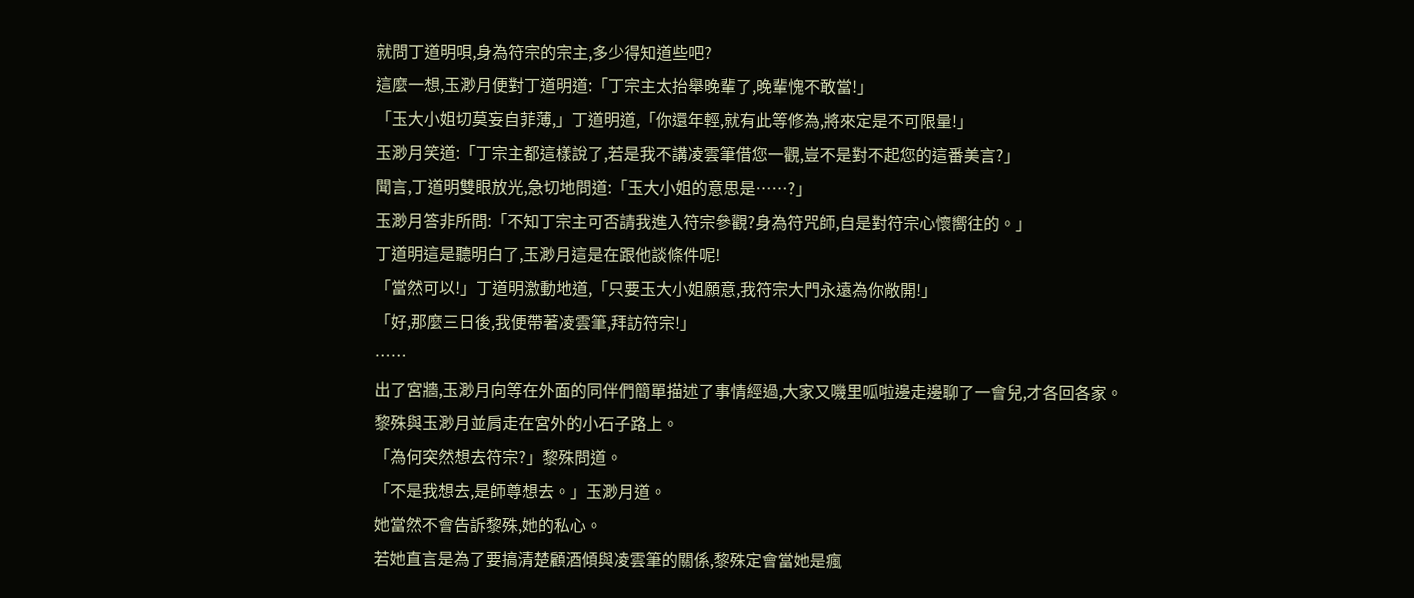就問丁道明唄,身為符宗的宗主,多少得知道些吧?
這麼一想,玉渺月便對丁道明道:「丁宗主太抬舉晚輩了,晚輩愧不敢當!」
「玉大小姐切莫妄自菲薄,」丁道明道,「你還年輕,就有此等修為,將來定是不可限量!」
玉渺月笑道:「丁宗主都這樣說了,若是我不講凌雲筆借您一觀,豈不是對不起您的這番美言?」
聞言,丁道明雙眼放光,急切地問道:「玉大小姐的意思是……?」
玉渺月答非所問:「不知丁宗主可否請我進入符宗參觀?身為符咒師,自是對符宗心懷嚮往的。」
丁道明這是聽明白了,玉渺月這是在跟他談條件呢!
「當然可以!」丁道明激動地道,「只要玉大小姐願意,我符宗大門永遠為你敞開!」
「好,那麼三日後,我便帶著凌雲筆,拜訪符宗!」
……
出了宮牆,玉渺月向等在外面的同伴們簡單描述了事情經過,大家又嘰里呱啦邊走邊聊了一會兒,才各回各家。
黎殊與玉渺月並肩走在宮外的小石子路上。
「為何突然想去符宗?」黎殊問道。
「不是我想去,是師尊想去。」玉渺月道。
她當然不會告訴黎殊,她的私心。
若她直言是為了要搞清楚顧酒傾與凌雲筆的關係,黎殊定會當她是瘋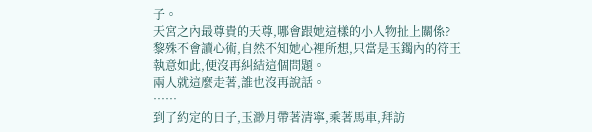子。
天宮之內最尊貴的天尊,哪會跟她這樣的小人物扯上關係?
黎殊不會讀心術,自然不知她心裡所想,只當是玉鐲內的符王執意如此,便沒再糾結這個問題。
兩人就這麼走著,誰也沒再說話。
……
到了約定的日子,玉渺月帶著清寧,乘著馬車,拜訪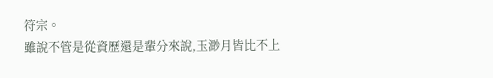符宗。
雖說不管是從資歷還是輩分來說,玉渺月皆比不上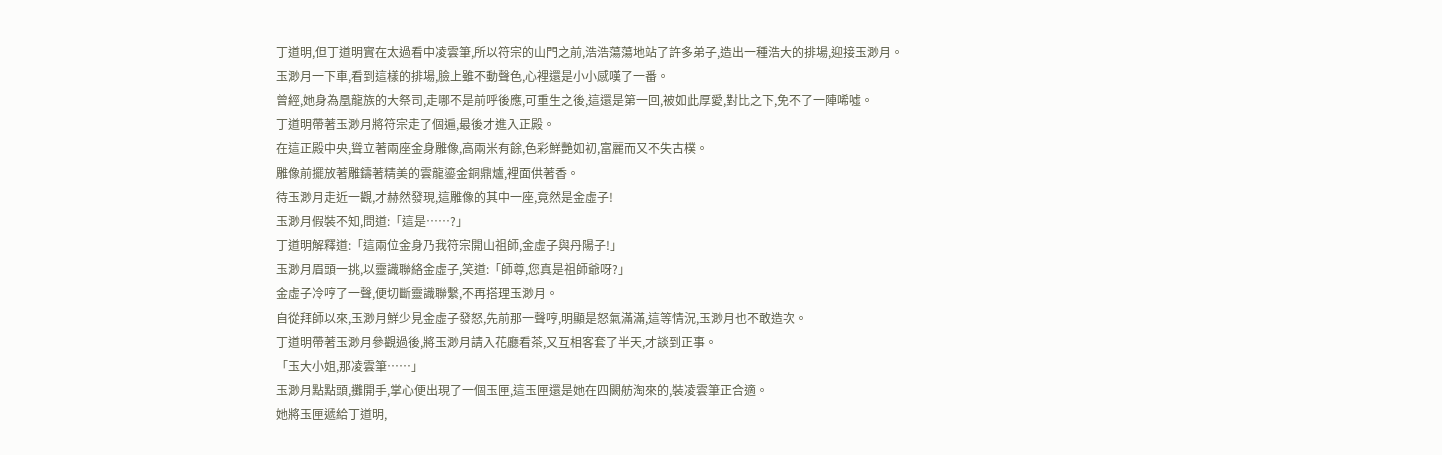丁道明,但丁道明實在太過看中凌雲筆,所以符宗的山門之前,浩浩蕩蕩地站了許多弟子,造出一種浩大的排場,迎接玉渺月。
玉渺月一下車,看到這樣的排場,臉上雖不動聲色,心裡還是小小感嘆了一番。
曾經,她身為凰龍族的大祭司,走哪不是前呼後應,可重生之後,這還是第一回,被如此厚愛,對比之下,免不了一陣唏噓。
丁道明帶著玉渺月將符宗走了個遍,最後才進入正殿。
在這正殿中央,聳立著兩座金身雕像,高兩米有餘,色彩鮮艷如初,富麗而又不失古樸。
雕像前擺放著雕鑄著精美的雲龍鎏金銅鼎爐,裡面供著香。
待玉渺月走近一觀,才赫然發現,這雕像的其中一座,竟然是金虛子!
玉渺月假裝不知,問道:「這是……?」
丁道明解釋道:「這兩位金身乃我符宗開山祖師,金虛子與丹陽子!」
玉渺月眉頭一挑,以靈識聯絡金虛子,笑道:「師尊,您真是祖師爺呀?」
金虛子冷哼了一聲,便切斷靈識聯繫,不再搭理玉渺月。
自從拜師以來,玉渺月鮮少見金虛子發怒,先前那一聲哼,明顯是怒氣滿滿,這等情況,玉渺月也不敢造次。
丁道明帶著玉渺月參觀過後,將玉渺月請入花廳看茶,又互相客套了半天,才談到正事。
「玉大小姐,那凌雲筆……」
玉渺月點點頭,攤開手,掌心便出現了一個玉匣,這玉匣還是她在四闕舫淘來的,裝凌雲筆正合適。
她將玉匣遞給丁道明,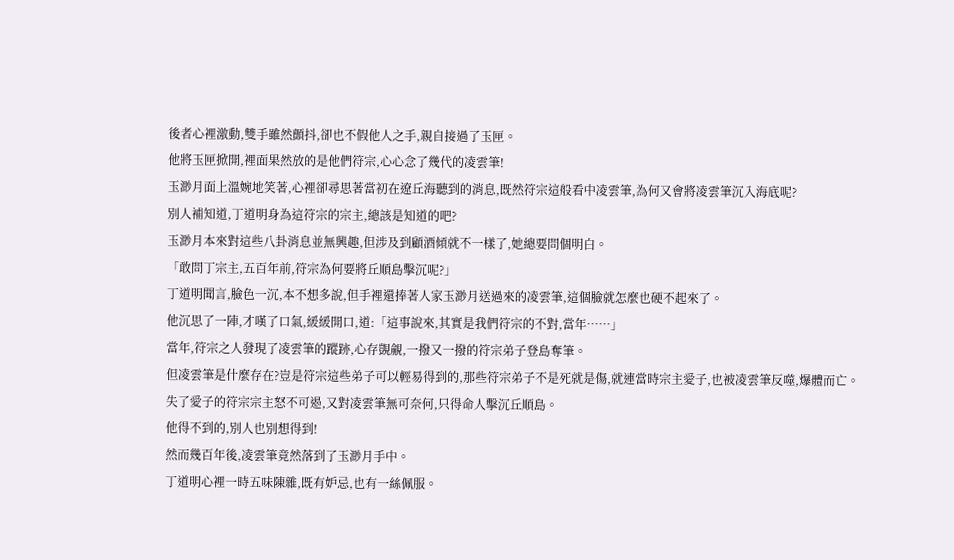後者心裡激動,雙手雖然顫抖,卻也不假他人之手,親自接過了玉匣。
他將玉匣掀開,裡面果然放的是他們符宗,心心念了幾代的凌雲筆!
玉渺月面上溫婉地笑著,心裡卻尋思著當初在遼丘海聽到的消息,既然符宗這般看中凌雲筆,為何又會將凌雲筆沉入海底呢?
別人補知道,丁道明身為這符宗的宗主,總該是知道的吧?
玉渺月本來對這些八卦消息並無興趣,但涉及到顧酒傾就不一樣了,她總要問個明白。
「敢問丁宗主,五百年前,符宗為何要將丘順島擊沉呢?」
丁道明聞言,臉色一沉,本不想多說,但手裡還捧著人家玉渺月送過來的凌雲筆,這個臉就怎麼也硬不起來了。
他沉思了一陣,才嘆了口氣,緩緩開口,道:「這事說來,其實是我們符宗的不對,當年……」
當年,符宗之人發現了凌雲筆的蹤跡,心存覬覦,一撥又一撥的符宗弟子登島奪筆。
但凌雲筆是什麼存在?豈是符宗這些弟子可以輕易得到的,那些符宗弟子不是死就是傷,就連當時宗主愛子,也被凌雲筆反噬,爆體而亡。
失了愛子的符宗宗主怒不可遏,又對凌雲筆無可奈何,只得命人擊沉丘順島。
他得不到的,別人也別想得到!
然而幾百年後,凌雲筆竟然落到了玉渺月手中。
丁道明心裡一時五味陳雜,既有妒忌,也有一絲佩服。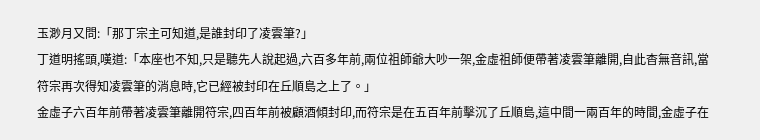玉渺月又問:「那丁宗主可知道,是誰封印了凌雲筆?」
丁道明搖頭,嘆道:「本座也不知,只是聽先人說起過,六百多年前,兩位祖師爺大吵一架,金虛祖師便帶著凌雲筆離開,自此杳無音訊,當符宗再次得知凌雲筆的消息時,它已經被封印在丘順島之上了。」
金虛子六百年前帶著凌雲筆離開符宗,四百年前被顧酒傾封印,而符宗是在五百年前擊沉了丘順島,這中間一兩百年的時間,金虛子在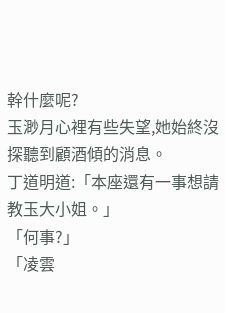幹什麼呢?
玉渺月心裡有些失望,她始終沒探聽到顧酒傾的消息。
丁道明道:「本座還有一事想請教玉大小姐。」
「何事?」
「凌雲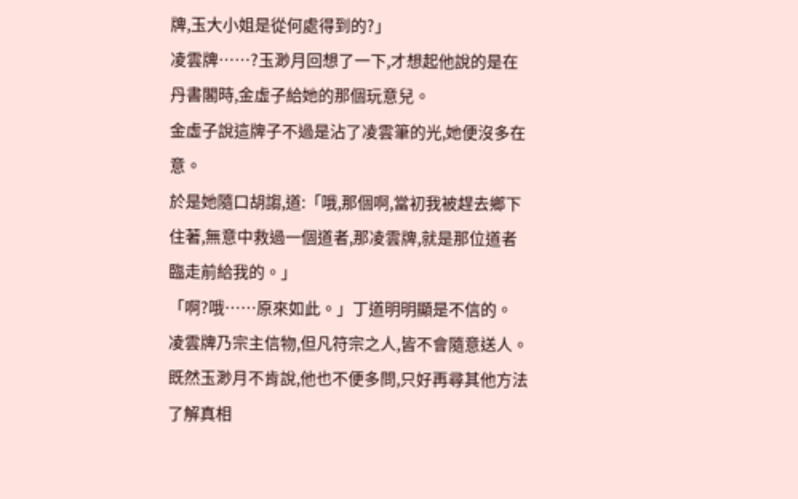牌,玉大小姐是從何處得到的?」
凌雲牌……?玉渺月回想了一下,才想起他說的是在丹書閣時,金虛子給她的那個玩意兒。
金虛子說這牌子不過是沾了凌雲筆的光,她便沒多在意。
於是她隨口胡謅,道:「哦,那個啊,當初我被趕去鄉下住著,無意中救過一個道者,那凌雲牌,就是那位道者臨走前給我的。」
「啊?哦……原來如此。」丁道明明顯是不信的。
凌雲牌乃宗主信物,但凡符宗之人,皆不會隨意送人。
既然玉渺月不肯說,他也不便多問,只好再尋其他方法了解真相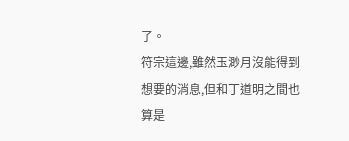了。
符宗這邊,雖然玉渺月沒能得到想要的消息,但和丁道明之間也算是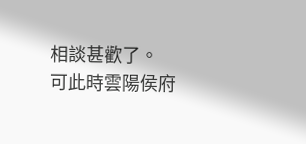相談甚歡了。
可此時雲陽侯府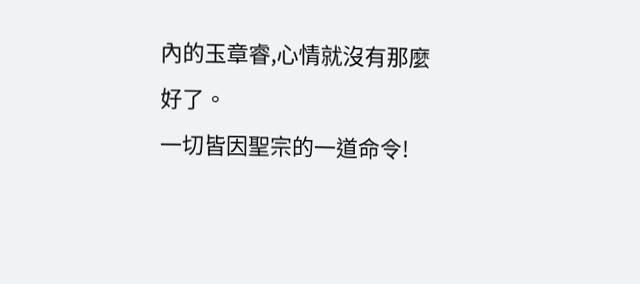內的玉章睿,心情就沒有那麼好了。
一切皆因聖宗的一道命令!